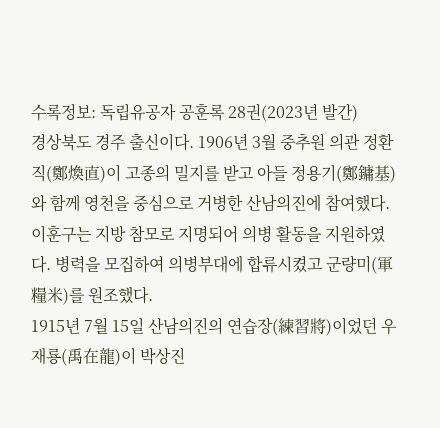수록정보: 독립유공자 공훈록 28권(2023년 발간)
경상북도 경주 출신이다. 1906년 3월 중추원 의관 정환직(鄭煥直)이 고종의 밀지를 받고 아들 정용기(鄭鏞基)와 함께 영천을 중심으로 거병한 산남의진에 참여했다. 이훈구는 지방 참모로 지명되어 의병 활동을 지원하였다. 병력을 모집하여 의병부대에 합류시켰고 군량미(軍糧米)를 원조했다.
1915년 7월 15일 산남의진의 연습장(練習將)이었던 우재룡(禹在龍)이 박상진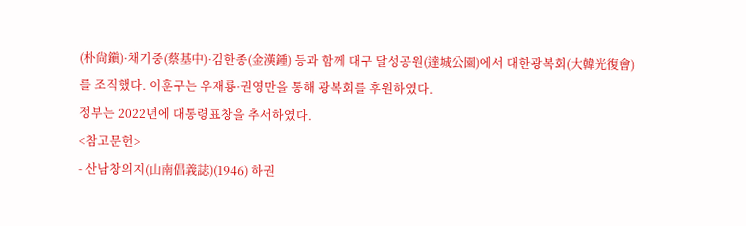(朴尙鎭)·채기중(蔡基中)·김한종(金漢鍾) 등과 함께 대구 달성공원(達城公園)에서 대한광복회(大韓光復會)를 조직했다. 이훈구는 우재룡·권영만을 통해 광복회를 후원하였다.
정부는 2022년에 대통령표창을 추서하였다.
<참고문헌>
- 산남창의지(山南倡義誌)(1946) 하권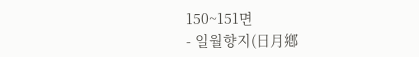150~151면
- 일월향지(日月鄕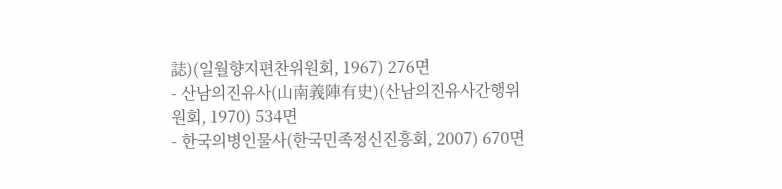誌)(일월향지편찬위원회, 1967) 276면
- 산남의진유사(山南義陣有史)(산남의진유사간행위원회, 1970) 534면
- 한국의병인물사(한국민족정신진흥회, 2007) 670면